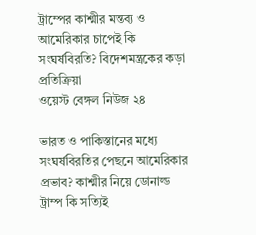ট্রাম্পের কাশ্মীর মন্তব্য ও আমেরিকার চাপেই কি সংঘর্ষবিরতি? বিদেশমন্ত্রকের কড়া প্রতিক্রিয়া
ওয়েস্ট বেঙ্গল নিউজ ২৪

ভারত ও পাকিস্তানের মধ্যে সংঘর্ষবিরতির পেছনে আমেরিকার প্রভাব? কাশ্মীর নিয়ে ডোনাল্ড ট্রাম্প কি সত্যিই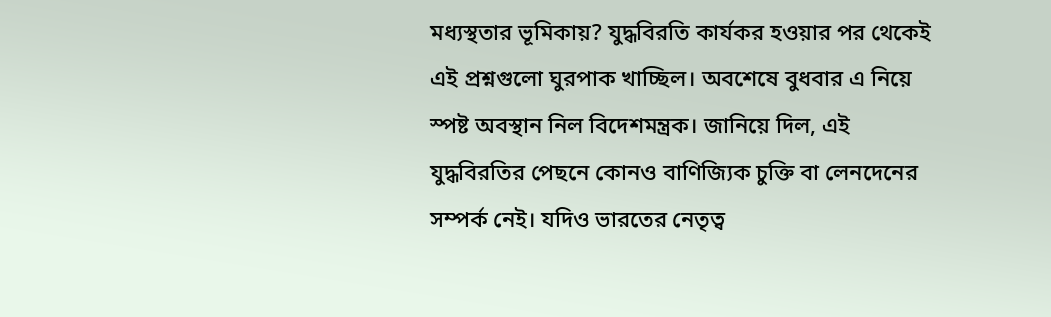মধ্যস্থতার ভূমিকায়? যুদ্ধবিরতি কার্যকর হওয়ার পর থেকেই এই প্রশ্নগুলো ঘুরপাক খাচ্ছিল। অবশেষে বুধবার এ নিয়ে স্পষ্ট অবস্থান নিল বিদেশমন্ত্রক। জানিয়ে দিল, এই যুদ্ধবিরতির পেছনে কোনও বাণিজ্যিক চুক্তি বা লেনদেনের সম্পর্ক নেই। যদিও ভারতের নেতৃত্ব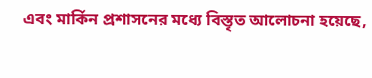এবং মার্কিন প্রশাসনের মধ্যে বিস্তৃত আলোচনা হয়েছে,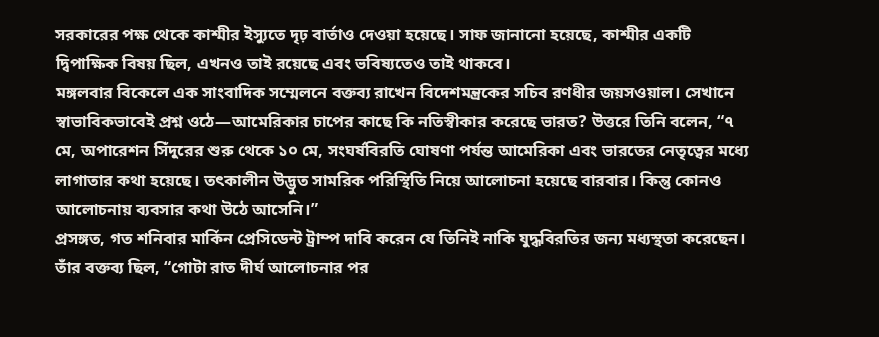সরকারের পক্ষ থেকে কাশ্মীর ইস্যুতে দৃঢ় বার্তাও দেওয়া হয়েছে। সাফ জানানো হয়েছে, কাশ্মীর একটি দ্বিপাক্ষিক বিষয় ছিল, এখনও তাই রয়েছে এবং ভবিষ্যতেও তাই থাকবে।
মঙ্গলবার বিকেলে এক সাংবাদিক সম্মেলনে বক্তব্য রাখেন বিদেশমন্ত্রকের সচিব রণধীর জয়সওয়াল। সেখানে স্বাভাবিকভাবেই প্রশ্ন ওঠে—আমেরিকার চাপের কাছে কি নতিস্বীকার করেছে ভারত? উত্তরে তিনি বলেন, “৭ মে, অপারেশন সিঁদুরের শুরু থেকে ১০ মে, সংঘর্ষবিরতি ঘোষণা পর্যন্ত আমেরিকা এবং ভারতের নেতৃত্বের মধ্যে লাগাতার কথা হয়েছে। তৎকালীন উদ্ভুত সামরিক পরিস্থিতি নিয়ে আলোচনা হয়েছে বারবার। কিন্তু কোনও আলোচনায় ব্যবসার কথা উঠে আসেনি।”
প্রসঙ্গত, গত শনিবার মার্কিন প্রেসিডেন্ট ট্রাম্প দাবি করেন যে তিনিই নাকি যুদ্ধবিরতির জন্য মধ্যস্থতা করেছেন। তাঁর বক্তব্য ছিল, “গোটা রাত দীর্ঘ আলোচনার পর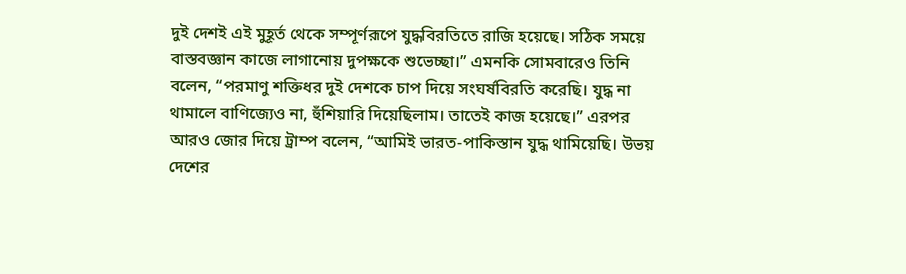দুই দেশই এই মুহূর্ত থেকে সম্পূর্ণরূপে যুদ্ধবিরতিতে রাজি হয়েছে। সঠিক সময়ে বাস্তবজ্ঞান কাজে লাগানোয় দুপক্ষকে শুভেচ্ছা।” এমনকি সোমবারেও তিনি বলেন, “পরমাণু শক্তিধর দুই দেশকে চাপ দিয়ে সংঘর্ষবিরতি করেছি। যুদ্ধ না থামালে বাণিজ্যেও না, হুঁশিয়ারি দিয়েছিলাম। তাতেই কাজ হয়েছে।” এরপর আরও জোর দিয়ে ট্রাম্প বলেন, “আমিই ভারত-পাকিস্তান যুদ্ধ থামিয়েছি। উভয় দেশের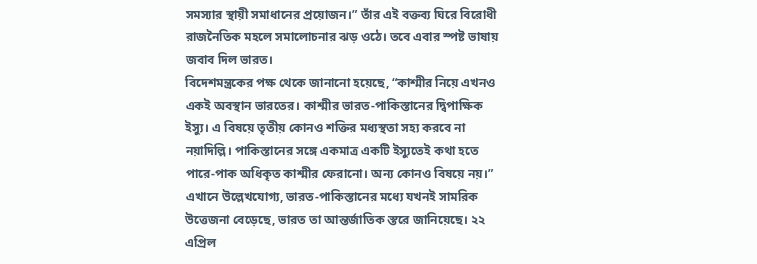সমস্যার স্থায়ী সমাধানের প্রয়োজন।” তাঁর এই বক্তব্য ঘিরে বিরোধী রাজনৈতিক মহলে সমালোচনার ঝড় ওঠে। তবে এবার স্পষ্ট ভাষায় জবাব দিল ভারত।
বিদেশমন্ত্রকের পক্ষ থেকে জানানো হয়েছে, “কাশ্মীর নিয়ে এখনও একই অবস্থান ভারতের। কাশ্মীর ভারত-পাকিস্তানের দ্বিপাক্ষিক ইস্যু। এ বিষয়ে তৃতীয় কোনও শক্তির মধ্যস্থতা সহ্য করবে না নয়াদিল্লি। পাকিস্তানের সঙ্গে একমাত্র একটি ইস্যুতেই কথা হতে পারে-পাক অধিকৃত কাশ্মীর ফেরানো। অন্য কোনও বিষয়ে নয়।”
এখানে উল্লেখযোগ্য, ভারত-পাকিস্তানের মধ্যে যখনই সামরিক উত্তেজনা বেড়েছে, ভারত তা আন্তর্জাতিক স্তরে জানিয়েছে। ২২ এপ্রিল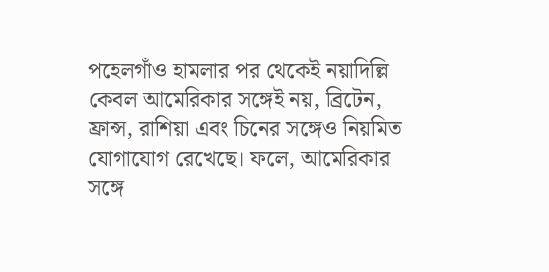পহেলগাঁও হামলার পর থেকেই নয়াদিল্লি কেবল আমেরিকার সঙ্গেই নয়, ব্রিটেন, ফ্রান্স, রাশিয়া এবং চিনের সঙ্গেও নিয়মিত যোগাযোগ রেখেছে। ফলে, আমেরিকার সঙ্গে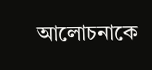আলোচনাকে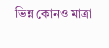ভিন্ন কোনও মাত্রা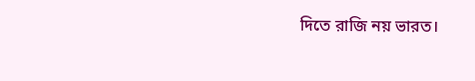দিতে রাজি নয় ভারত।